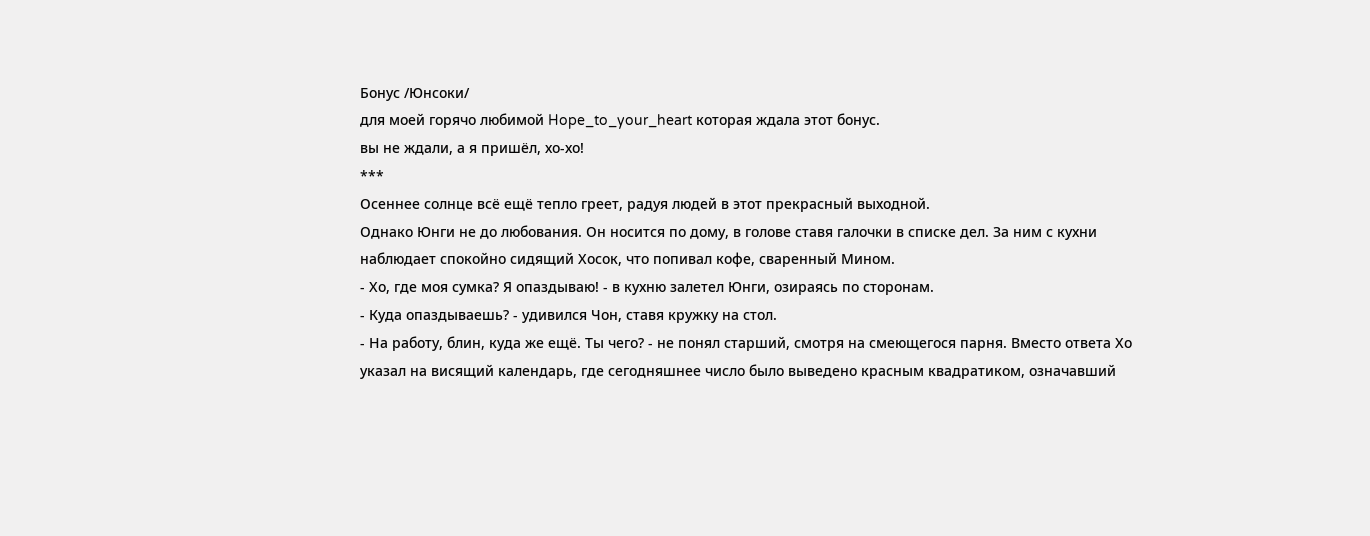Бонус /Юнсоки/
для моей горячо любимой Hope_to_your_heart которая ждала этот бонус.
вы не ждали, а я пришёл, хо-хо!
***
Осеннее солнце всё ещё тепло греет, радуя людей в этот прекрасный выходной.
Однако Юнги не до любования. Он носится по дому, в голове ставя галочки в списке дел. За ним с кухни наблюдает спокойно сидящий Хосок, что попивал кофе, сваренный Мином.
- Хо, где моя сумка? Я опаздываю! - в кухню залетел Юнги, озираясь по сторонам.
- Куда опаздываешь? - удивился Чон, ставя кружку на стол.
- На работу, блин, куда же ещё. Ты чего? - не понял старший, смотря на смеющегося парня. Вместо ответа Хо указал на висящий календарь, где сегодняшнее число было выведено красным квадратиком, означавший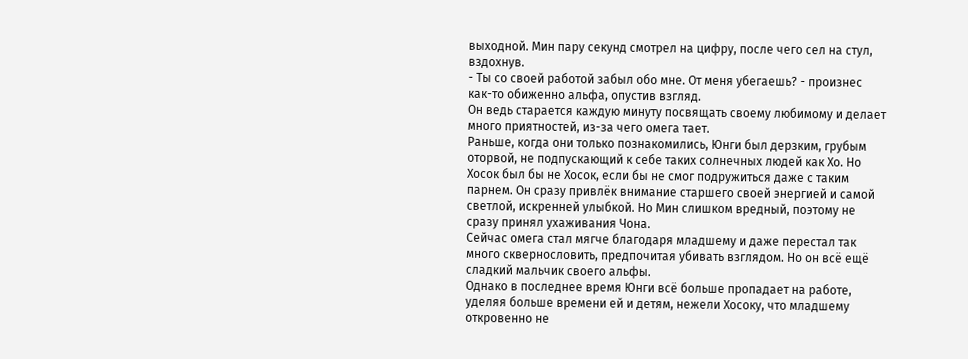выходной. Мин пару секунд смотрел на цифру, после чего сел на стул, вздохнув.
- Ты со своей работой забыл обо мне. От меня убегаешь? - произнес как-то обиженно альфа, опустив взгляд.
Он ведь старается каждую минуту посвящать своему любимому и делает много приятностей, из-за чего омега тает.
Раньше, когда они только познакомились, Юнги был дерзким, грубым оторвой, не подпускающий к себе таких солнечных людей как Хо. Но Хосок был бы не Хосок, если бы не смог подружиться даже с таким парнем. Он сразу привлёк внимание старшего своей энергией и самой светлой, искренней улыбкой. Но Мин слишком вредный, поэтому не сразу принял ухаживания Чона.
Сейчас омега стал мягче благодаря младшему и даже перестал так много сквернословить, предпочитая убивать взглядом. Но он всё ещё сладкий мальчик своего альфы.
Однако в последнее время Юнги всё больше пропадает на работе, уделяя больше времени ей и детям, нежели Хосоку, что младшему откровенно не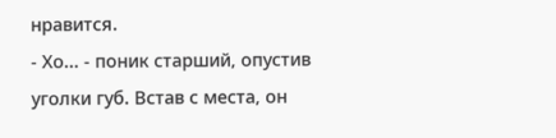нравится.
- Хо... - поник старший, опустив уголки губ. Встав с места, он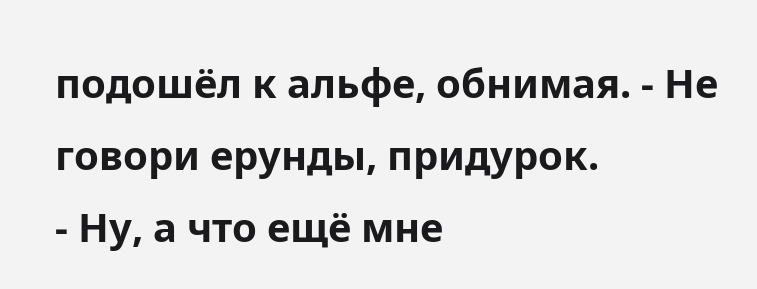подошёл к альфе, обнимая. - Не говори ерунды, придурок.
- Ну, а что ещё мне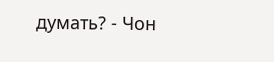думать? - Чон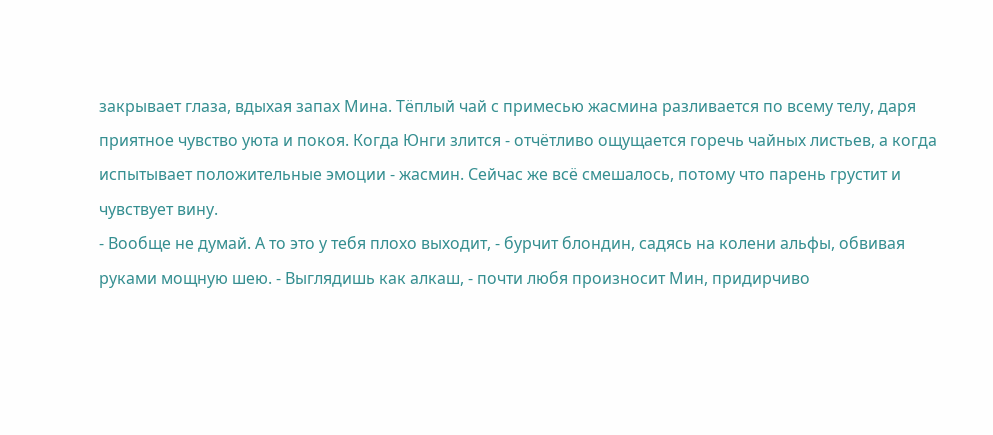закрывает глаза, вдыхая запах Мина. Тёплый чай с примесью жасмина разливается по всему телу, даря приятное чувство уюта и покоя. Когда Юнги злится - отчётливо ощущается горечь чайных листьев, а когда испытывает положительные эмоции - жасмин. Сейчас же всё смешалось, потому что парень грустит и чувствует вину.
- Вообще не думай. А то это у тебя плохо выходит, - бурчит блондин, садясь на колени альфы, обвивая руками мощную шею. - Выглядишь как алкаш, - почти любя произносит Мин, придирчиво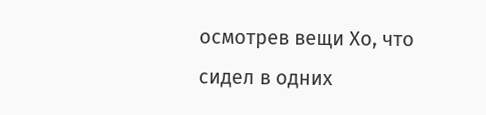осмотрев вещи Хо, что сидел в одних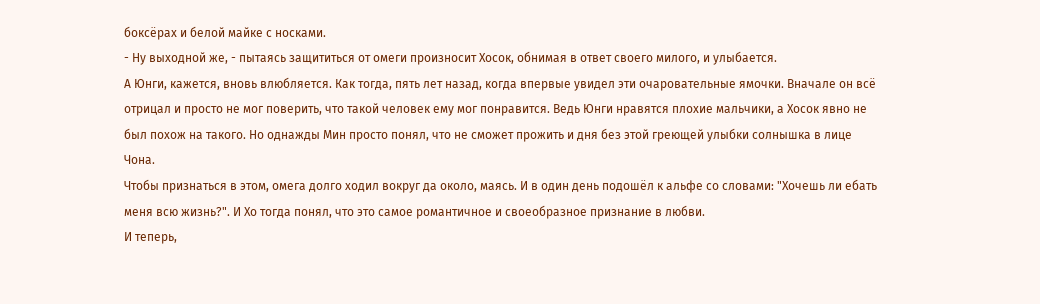боксёрах и белой майке с носками.
- Ну выходной же, - пытаясь защититься от омеги произносит Хосок, обнимая в ответ своего милого, и улыбается.
А Юнги, кажется, вновь влюбляется. Как тогда, пять лет назад, когда впервые увидел эти очаровательные ямочки. Вначале он всё отрицал и просто не мог поверить, что такой человек ему мог понравится. Ведь Юнги нравятся плохие мальчики, а Хосок явно не был похож на такого. Но однажды Мин просто понял, что не сможет прожить и дня без этой греющей улыбки солнышка в лице Чона.
Чтобы признаться в этом, омега долго ходил вокруг да около, маясь. И в один день подошёл к альфе со словами: "Хочешь ли ебать меня всю жизнь?". И Хо тогда понял, что это самое романтичное и своеобразное признание в любви.
И теперь,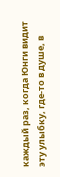каждый раз, когда Юнги видит эту улыбку, где-то в душе, в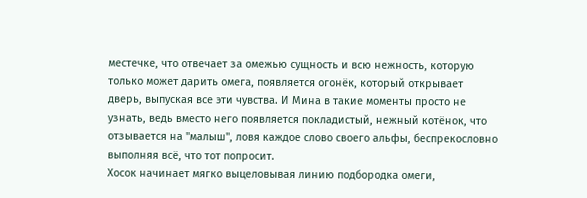местечке, что отвечает за омежью сущность и всю нежность, которую только может дарить омега, появляется огонёк, который открывает дверь, выпуская все эти чувства. И Мина в такие моменты просто не узнать, ведь вместо него появляется покладистый, нежный котёнок, что отзывается на "малыш", ловя каждое слово своего альфы, беспрекословно выполняя всё, что тот попросит.
Хосок начинает мягко выцеловывая линию подбородка омеги,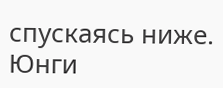спускаясь ниже. Юнги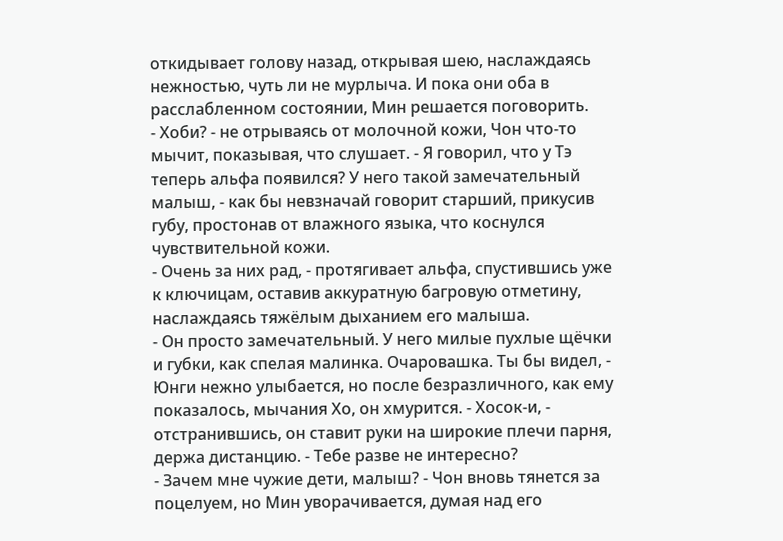откидывает голову назад, открывая шею, наслаждаясь нежностью, чуть ли не мурлыча. И пока они оба в расслабленном состоянии, Мин решается поговорить.
- Хоби? - не отрываясь от молочной кожи, Чон что-то мычит, показывая, что слушает. - Я говорил, что у Тэ теперь альфа появился? У него такой замечательный малыш, - как бы невзначай говорит старший, прикусив губу, простонав от влажного языка, что коснулся чувствительной кожи.
- Очень за них рад, - протягивает альфа, спустившись уже к ключицам, оставив аккуратную багровую отметину, наслаждаясь тяжёлым дыханием его малыша.
- Он просто замечательный. У него милые пухлые щёчки и губки, как спелая малинка. Очаровашка. Ты бы видел, - Юнги нежно улыбается, но после безразличного, как ему показалось, мычания Хо, он хмурится. - Хосок-и, - отстранившись, он ставит руки на широкие плечи парня, держа дистанцию. - Тебе разве не интересно?
- Зачем мне чужие дети, малыш? - Чон вновь тянется за поцелуем, но Мин уворачивается, думая над его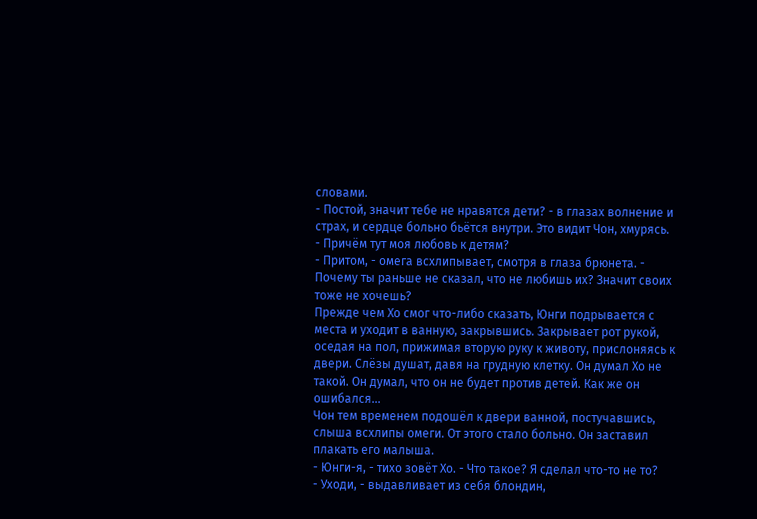словами.
- Постой, значит тебе не нравятся дети? - в глазах волнение и страх, и сердце больно бьётся внутри. Это видит Чон, хмурясь.
- Причём тут моя любовь к детям?
- Притом, - омега всхлипывает, смотря в глаза брюнета. - Почему ты раньше не сказал, что не любишь их? Значит своих тоже не хочешь?
Прежде чем Хо смог что-либо сказать, Юнги подрывается с места и уходит в ванную, закрывшись. Закрывает рот рукой, оседая на пол, прижимая вторую руку к животу, прислоняясь к двери. Слёзы душат, давя на грудную клетку. Он думал Хо не такой. Он думал, что он не будет против детей. Как же он ошибался...
Чон тем временем подошёл к двери ванной, постучавшись, слыша всхлипы омеги. От этого стало больно. Он заставил плакать его малыша.
- Юнги-я, - тихо зовёт Хо. - Что такое? Я сделал что-то не то?
- Уходи, - выдавливает из себя блондин,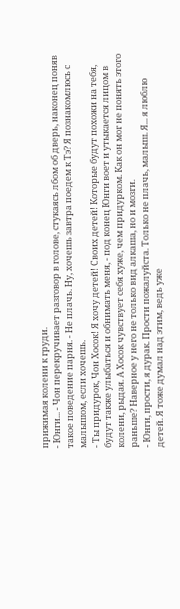прижимая колени к груди.
- Юнги... - Чон перекручивает разговор в голове, стукаясь лбом об дверь, наконец поняв такое поведение парня. - Не плачь. Ну, хочешь завтра поедем к Тэ? Я познакомлюсь с малышом, если хочешь.
- Ты придурок, Чон Хосок! Я хочу детей! Своих детей! Которые будут похожи на тебя, будут также улыбаться и обнимать меня, - под конец Юнги воет и утыкается лицом в колени, рыдая. А Хосок чувствует себя хуже, чем придурком. Как он мог не понять этого раньше? Наверное у него не только вид алкаша, но и мозги.
- Юнги, прости, я дурак. Прости пожалуйста. Только не плачь, малыш. Я... я люблю детей. Я тоже думал над этим, ведь уже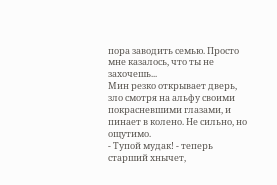пора заводить семью. Просто мне казалось, что ты не захочешь...
Мин резко открывает дверь, зло смотря на альфу своими покрасневшими глазами, и пинает в колено. Не сильно, но ощутимо.
- Тупой мудак! - теперь старший хнычет,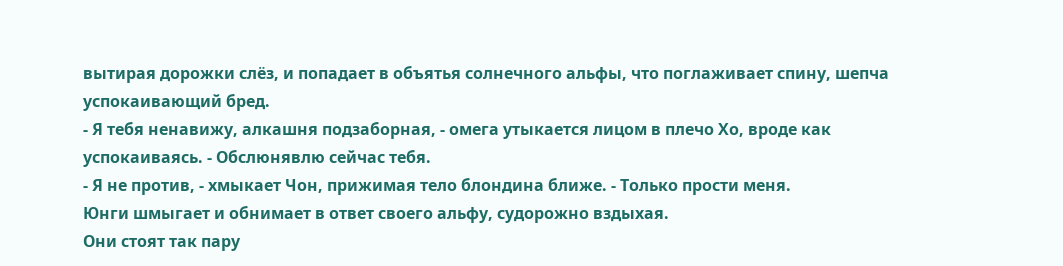вытирая дорожки слёз, и попадает в объятья солнечного альфы, что поглаживает спину, шепча успокаивающий бред.
- Я тебя ненавижу, алкашня подзаборная, - омега утыкается лицом в плечо Хо, вроде как успокаиваясь. - Обслюнявлю сейчас тебя.
- Я не против, - хмыкает Чон, прижимая тело блондина ближе. - Только прости меня.
Юнги шмыгает и обнимает в ответ своего альфу, судорожно вздыхая.
Они стоят так пару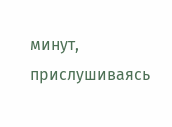минут, прислушиваясь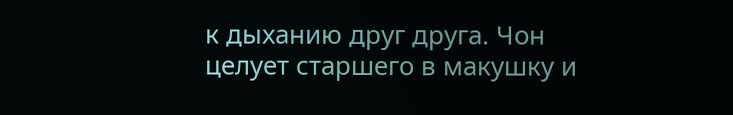к дыханию друг друга. Чон целует старшего в макушку и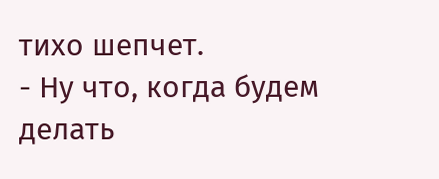тихо шепчет.
- Ну что, когда будем делать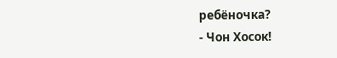ребёночка?
- Чон Хосок!